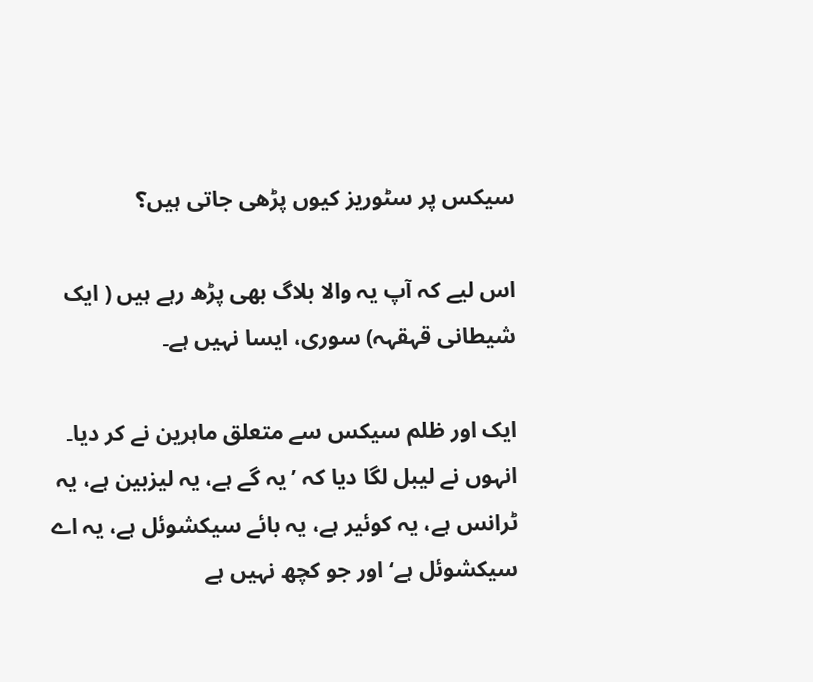سیکس پر سٹوریز کیوں پڑھی جاتی ہیں؟

اس لیے کہ آپ یہ والا بلاگ بھی پڑھ رہے ہیں ( ایک شیطانی قہقہہ) سوری، ایسا نہیں ہے۔

ایک اور ظلم سیکس سے متعلق ماہرین نے کر دیا۔ انہوں نے لیبل لگا دیا کہ ’یہ گے ہے، یہ لیزبین ہے، یہ ٹرانس ہے، یہ کوئیر ہے، یہ بائے سیکشوئل ہے، یہ اے سیکشوئل ہے‘ اور جو کچھ نہیں ہے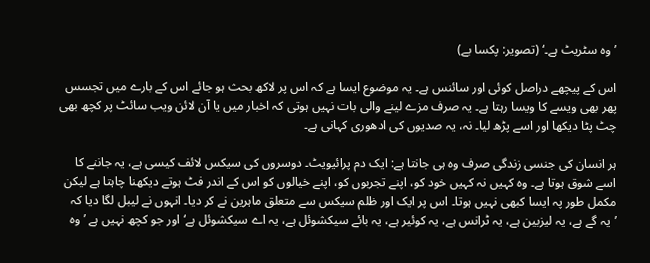’وہ سٹریٹ ہے۔‘ (تصویر: پکسا بے)

اس کے پیچھے دراصل کوئی اور سائنس ہے۔ یہ موضوع ایسا ہے کہ اس پر لاکھ بحث ہو جائے اس کے بارے میں تجسس پھر بھی ویسے کا ویسا رہتا ہے۔ یہ صرف مزے لینے والی بات نہیں ہوتی کہ اخبار میں یا آن لائن ویب سائٹ پر کچھ بھی چٹ پٹا دیکھا اور اسے پڑھ لیا۔ نہ، یہ صدیوں کی ادھوری کہانی ہے۔

ہر انسان کی جنسی زندگی صرف وہ ہی جانتا ہے: ایک دم پرائیویٹ۔ دوسروں کی سیکس لائف کیسی ہے، یہ جاننے کا اسے شوق ہوتا ہے۔ وہ کہیں نہ کہیں خود کو، اپنے تجربوں کو، اپنے خیالوں کو اس کے اندر فٹ ہوتے دیکھنا چاہتا ہے لیکن مکمل طور پہ ایسا کبھی نہیں ہوتا۔ اس پر ایک اور ظلم سیکس سے متعلق ماہرین نے کر دیا۔ انہوں نے لیبل لگا دیا کہ ’یہ گے ہے، یہ لیزبین ہے، یہ ٹرانس ہے، یہ کوئیر ہے، یہ بائے سیکشوئل ہے، یہ اے سیکشوئل ہے‘ اور جو کچھ نہیں ہے ’وہ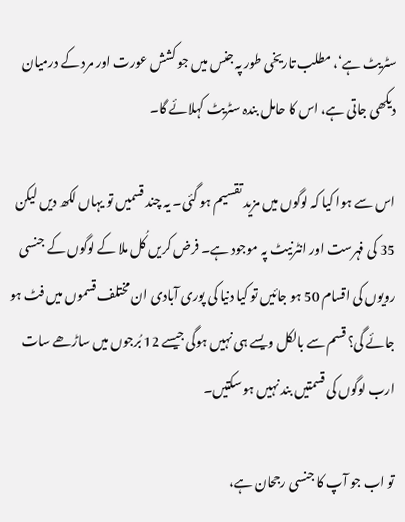سٹریٹ ہے‘، مطلب تاریخی طور پہ جنس میں جو کشش عورت اور مرد کے درمیان دیکھی جاتی ہے، اس کا حامل بندہ سٹریٹ کہلائے گا۔

اس سے ہوا کیا کہ لوگوں میں مزید تقسیم ہو گئی۔ یہ چند قسمیں تو یہاں لکھ دیں لیکن 35 کی فہرست اور انٹرنیٹ پہ موجود ہے۔ فرض کریں کُل ملا کے لوگوں کے جنسی رویوں کی اقسام 50 ہو جائیں تو کیا دنیا کی پوری آبادی ان مختلف قسموں میں فٹ ہو جائے گی؟ قسم سے بالکل ویسے ہی نہیں ہوگی جیسے 12 بُرجوں میں ساڑھے سات ارب لوگوں کی قسمتیں بند نہیں ہو سکتیں۔

تو اب جو آپ کا جنسی رجحان ہے،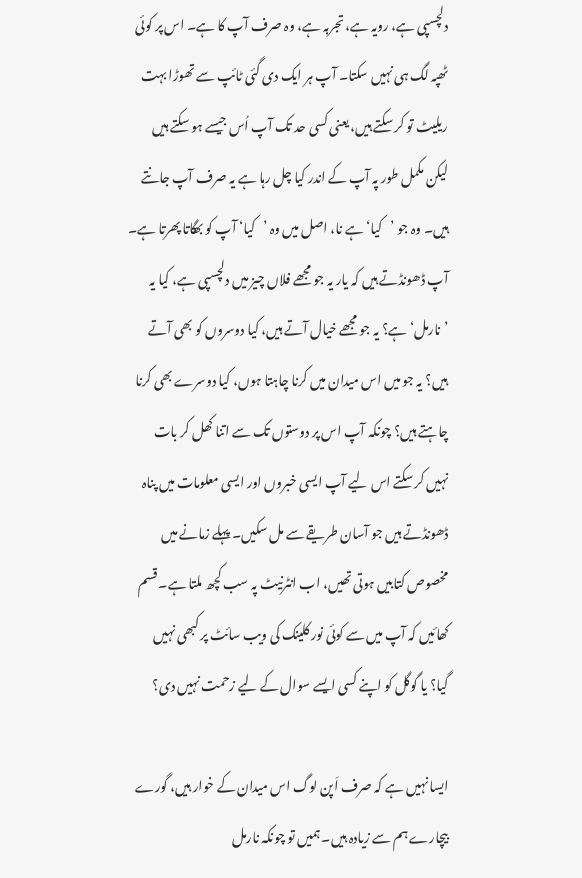دلچسپی ہے، رویہ ہے، تجربہ ہے، وہ صرف آپ کا ہے۔ اس پر کوئی ٹھپہ لگ ہی نہیں سکتا۔ آپ ہر ایک دی گئی ٹائپ سے تھوڑا بہت ریلیٹ تو کر سکتے ہیں، یعنی کسی حد تک آپ اُس جیسے ہو سکتے ہیں لیکن مکمل طور پہ آپ کے اندر کیا چل رہا ہے یہ صرف آپ جانتے ہیں۔ وہ جو ’کیا‘ ہے نا، اصل میں وہ ’کیا‘ آپ کو بھگاتا پھرتا ہے۔ آپ ڈھونڈتے ہیں کہ یار یہ جو مجھے فلاں چیز میں دلچسپی ہے، کیا یہ ’نارمل‘ ہے؟ یہ جو مجھے خیال آتے ہیں، کیا دوسروں کو بھی آتے ہیں؟ یہ جو میں اس میدان میں کرنا چاہتا ہوں، کیا دوسرے بھی کرنا چاہتے ہیں؟ چونکہ آپ اس پر دوستوں تک سے اتنا کھل کر بات نہیں کر سکتے اس لیے آپ ایسی خبروں اور ایسی معلومات میں پناہ ڈھونڈتے ہیں جو آسان طریقے سے مل سکیں۔ پہلے زمانے میں مخصوص کتابیں ہوتی تھیں، اب انٹرنیٹ پہ سب کچھ ملتا ہے۔ قسم کھائیں کہ آپ میں سے کوئی نور کلینک کی ویب سائٹ پر کبھی نہیں گیا؟ یا گوگل کو اپنے کسی ایسے سوال کے لیے زحمت نہیں دی؟

ایسا نہیں ہے کہ صرف اَپن لوگ اس میدان کے خوار ہیں، گورے بیچارے ہم سے زیادہ ہیں۔ ہمیں تو چونکہ نارمل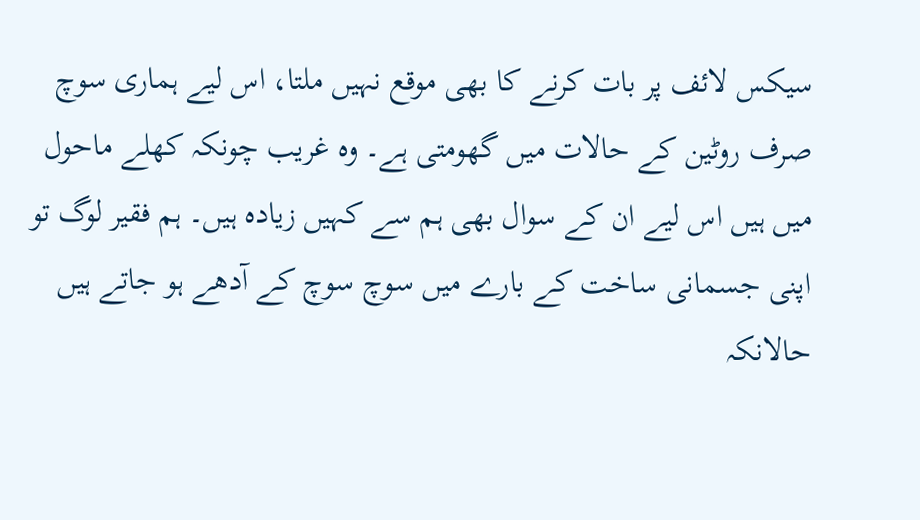سیکس لائف پر بات کرنے کا بھی موقع نہیں ملتا، اس لیے ہماری سوچ صرف روٹین کے حالات میں گھومتی ہے۔ وہ غریب چونکہ کھلے ماحول میں ہیں اس لیے ان کے سوال بھی ہم سے کہیں زیادہ ہیں۔ ہم فقیر لوگ تو اپنی جسمانی ساخت کے بارے میں سوچ سوچ کے آدھے ہو جاتے ہیں حالانکہ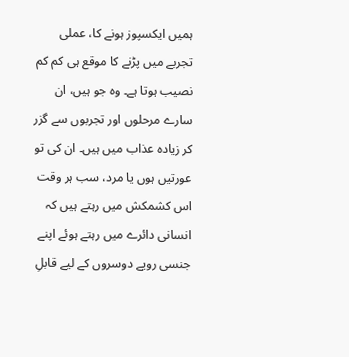ہمیں ایکسپوز ہونے کا، عملی تجربے میں پڑنے کا موقع ہی کم کم نصیب ہوتا ہے۔ وہ جو ہیں، ان سارے مرحلوں اور تجربوں سے گزر کر زیادہ عذاب میں ہیں۔ ان کی تو عورتیں ہوں یا مرد، سب ہر وقت اس کشمکش میں رہتے ہیں کہ انسانی دائرے میں رہتے ہوئے اپنے جنسی رویے دوسروں کے لیے قابلِ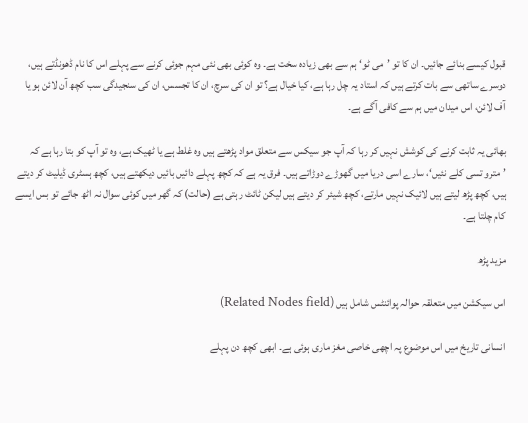قبول کیسے بنائے جائیں۔ ان کا تو ’می ٹو‘ ہم سے بھی زیادہ سخت ہے۔ وہ کوئی بھی نئی مہم جوئی کرنے سے پہلے اس کا نام ڈھونڈتے ہیں، دوسرے ساتھی سے بات کرتے ہیں کہ استاد یہ چل رہا ہے، کیا خیال ہے؟ تو ان کی سرچ، ان کا تجسس، ان کی سنجیدگی سب کچھ آن لائن ہو یا آف لائن، اس میدان میں ہم سے کافی آگے ہے۔

بھائی یہ ثابت کرنے کی کوشش نہیں کر رہا کہ آپ جو سیکس سے متعلق مواد پڑھتے ہیں وہ غلط ہے یا ٹھیک ہے، وہ تو آپ کو بتا رہا ہے کہ ’مترو تسی کلے نئیں‘، سارے اسی دریا میں گھوڑے دوڑاتے ہیں۔ فرق یہ ہے کہ کچھ پہلے دائیں بائیں دیکھتے ہیں، کچھ ہسٹری ڈیلیٹ کر دیتے ہیں، کچھ پڑھ لیتے ہیں لائیک نہیں مارتے، کچھ شیئر کر دیتے ہیں لیکن ٹائٹ رہتی ہے (حالت) کہ گھر میں کوئی سوال نہ اٹھ جائے تو بس ایسے کام چلتا ہے۔

مزید پڑھ

اس سیکشن میں متعلقہ حوالہ پوائنٹس شامل ہیں (Related Nodes field)

انسانی تاریخ میں اس موضوع پہ اچھی خاصی مغز ماری ہوئی ہے۔ ابھی کچھ دن پہلے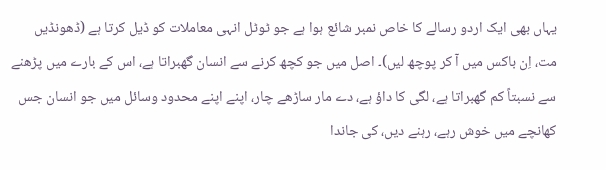یہاں بھی ایک اردو رسالے کا خاص نمبر شائع ہوا ہے جو ٹوٹل انہی معاملات کو ڈیل کرتا ہے (ڈھونڈیں مت، اِن باکس میں آ کر پوچھ لیں)۔ اصل میں جو کچھ کرنے سے انسان گھبراتا ہے، اس کے بارے میں پڑھنے سے نسبتاً کم گھبراتا ہے، لگی کا داؤ ہے، دے مار ساڑھے چار، اپنے اپنے محدود وسائل میں جو انسان جس کھانچے میں خوش رہے، رہنے دیں، کی جاندا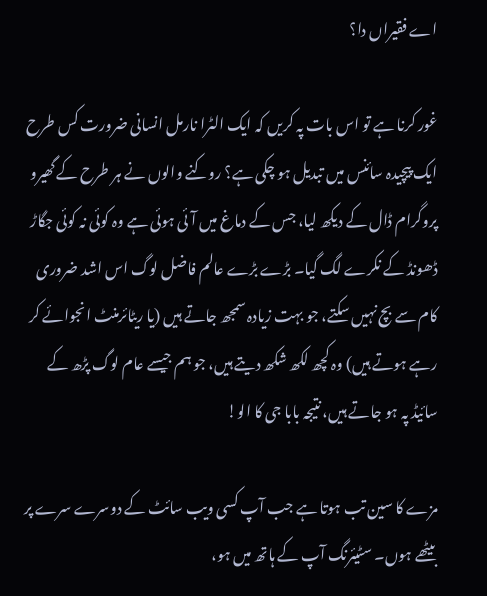اے فقیراں دا؟

غور کرنا ہے تو اس بات پہ کریں کہ ایک الٹرا نارمل انسانی ضرورت کس طرح ایک پیچیدہ سائنس میں تبدیل ہو چکی ہے؟ روکنے والوں نے ہر طرح کے گھیرو پروگرام ڈال کے دیکھ لیا، جس کے دماغ میں آئی ہوئی ہے وہ کوئی نہ کوئی جگاڑ ڈھونڈ کے نکرے لگ گیا۔ بڑے بڑے عالم فاضل لوگ اس اشد ضروری کام سے بچ نہیں سکتے، جو بہت زیادہ سمجھ جاتے ہیں (یا ریٹائرمنٹ انجوائے کر رہے ہوتے ہیں) وہ کچھ لکھ شکھ دیتے ہیں، جو ہم جیسے عام لوگ پڑھ کے سائیڈ پہ ہو جاتے ہیں، نتیجہ بابا جی کا الو!

مزے کا سین تب ہوتا ہے جب آپ کسی ویب سائٹ کے دوسرے سرے پر بیٹھے ہوں۔ سٹیئرنگ آپ کے ہاتھ میں ہو،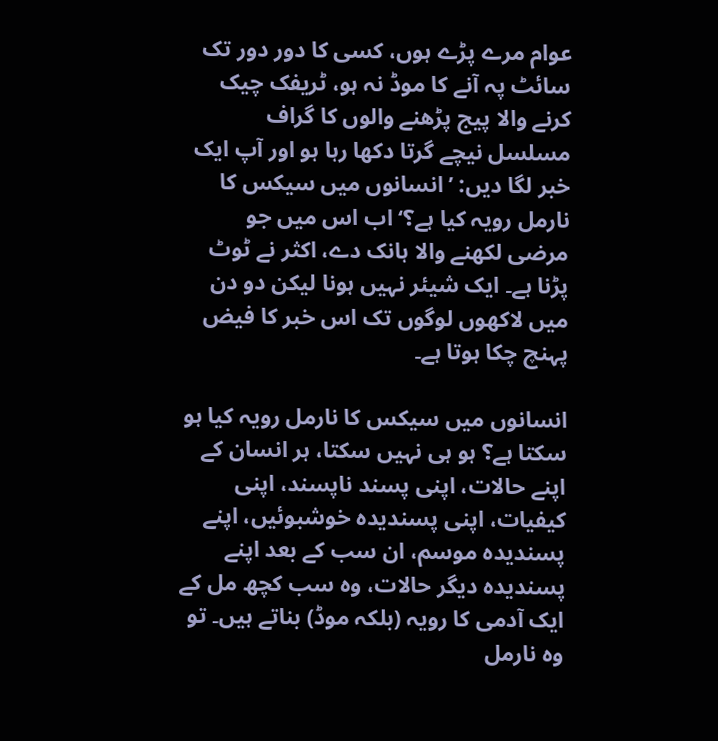عوام مرے پڑے ہوں، کسی کا دور دور تک سائٹ پہ آنے کا موڈ نہ ہو، ٹریفک چیک کرنے والا پیج پڑھنے والوں کا گراف مسلسل نیچے گرتا دکھا رہا ہو اور آپ ایک خبر لگا دیں: ’انسانوں میں سیکس کا نارمل رویہ کیا ہے؟‘ اب اس میں جو مرضی لکھنے والا ہانک دے، اکثر نے ٹوٹ پڑنا ہے۔ ایک شیئر نہیں ہونا لیکن دو دن میں لاکھوں لوگوں تک اس خبر کا فیض پہنچ چکا ہوتا ہے۔

انسانوں میں سیکس کا نارمل رویہ کیا ہو سکتا ہے؟ ہو ہی نہیں سکتا، ہر انسان کے اپنے حالات، اپنی پسند ناپسند، اپنی کیفیات، اپنی پسندیدہ خوشبوئیں، اپنے پسندیدہ موسم، ان سب کے بعد اپنے پسندیدہ دیگر حالات، وہ سب کچھ مل کے ایک آدمی کا رویہ (بلکہ موڈ) بناتے ہیں۔ تو وہ نارمل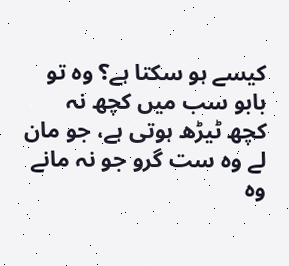کیسے ہو سکتا ہے؟ وہ تو بابو سب میں کچھ نہ کچھ ٹیڑھ ہوتی ہے، جو مان لے وہ ست گرو جو نہ مانے وہ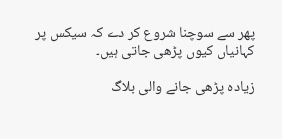پھر سے سوچنا شروع کر دے کہ سیکس پر کہانیاں کیوں پڑھی جاتی ہیں۔

زیادہ پڑھی جانے والی بلاگ